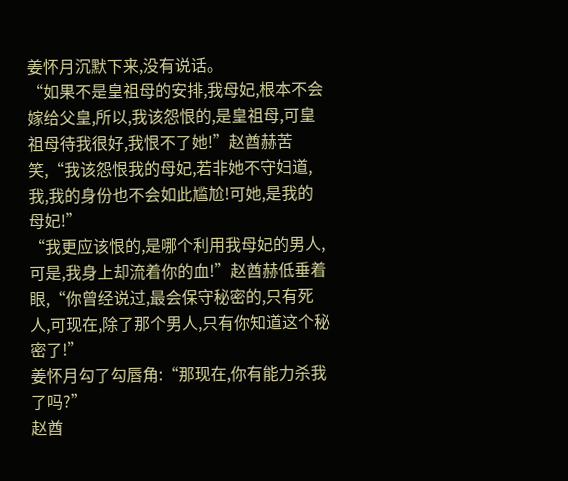姜怀月沉默下来,没有说话。
“如果不是皇祖母的安排,我母妃,根本不会嫁给父皇,所以,我该怨恨的,是皇祖母,可皇祖母待我很好,我恨不了她!”赵酋赫苦笑,“我该怨恨我的母妃,若非她不守妇道,我,我的身份也不会如此尴尬!可她,是我的母妃!”
“我更应该恨的,是哪个利用我母妃的男人,可是,我身上却流着你的血!”赵酋赫低垂着眼,“你曾经说过,最会保守秘密的,只有死人,可现在,除了那个男人,只有你知道这个秘密了!”
姜怀月勾了勾唇角:“那现在,你有能力杀我了吗?”
赵酋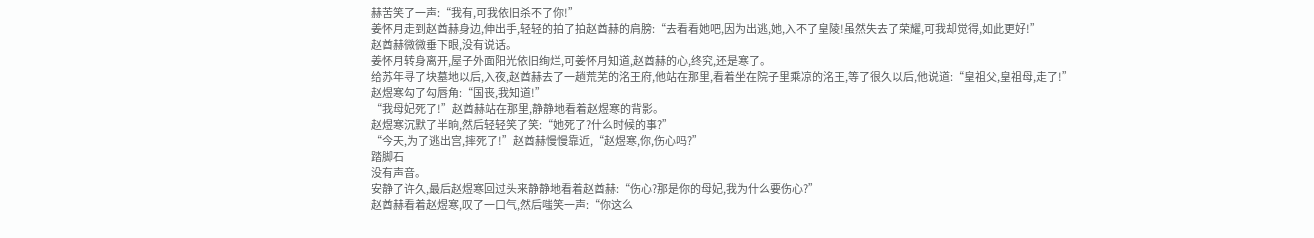赫苦笑了一声:“我有,可我依旧杀不了你!”
姜怀月走到赵酋赫身边,伸出手,轻轻的拍了拍赵酋赫的肩膀:“去看看她吧,因为出逃,她,入不了皇陵!虽然失去了荣耀,可我却觉得,如此更好!”
赵酋赫微微垂下眼,没有说话。
姜怀月转身离开,屋子外面阳光依旧绚烂,可姜怀月知道,赵酋赫的心,终究,还是寒了。
给苏年寻了块墓地以后,入夜,赵酋赫去了一趟荒芜的洺王府,他站在那里,看着坐在院子里乘凉的洺王,等了很久以后,他说道:“皇祖父,皇祖母,走了!”
赵煜寒勾了勾唇角:“国丧,我知道!”
“我母妃死了!”赵酋赫站在那里,静静地看着赵煜寒的背影。
赵煜寒沉默了半晌,然后轻轻笑了笑:“她死了?什么时候的事?”
“今天,为了逃出宫,摔死了!”赵酋赫慢慢靠近,“赵煜寒,你,伤心吗?”
踏脚石
没有声音。
安静了许久,最后赵煜寒回过头来静静地看着赵酋赫:“伤心?那是你的母妃,我为什么要伤心?”
赵酋赫看着赵煜寒,叹了一口气,然后嗤笑一声:“你这么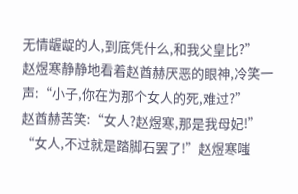无情龌龊的人,到底凭什么,和我父皇比?”
赵煜寒静静地看着赵酋赫厌恶的眼神,冷笑一声:“小子,你在为那个女人的死,难过?”
赵酋赫苦笑:“女人?赵煜寒,那是我母妃!”
“女人,不过就是踏脚石罢了!”赵煜寒嗤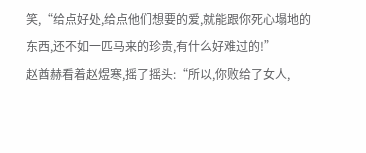笑,“给点好处,给点他们想要的爱,就能跟你死心塌地的东西,还不如一匹马来的珍贵,有什么好难过的!”
赵酋赫看着赵煜寒,摇了摇头:“所以,你败给了女人,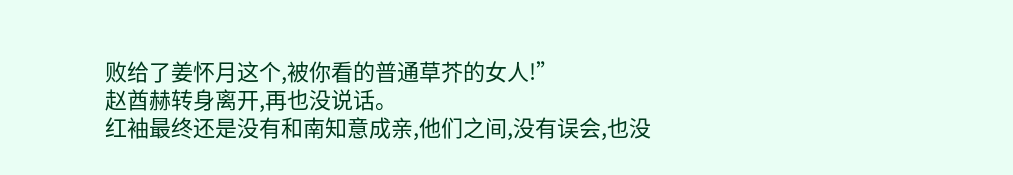败给了姜怀月这个,被你看的普通草芥的女人!”
赵酋赫转身离开,再也没说话。
红袖最终还是没有和南知意成亲,他们之间,没有误会,也没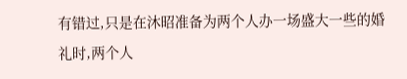有错过,只是在沐昭准备为两个人办一场盛大一些的婚礼时,两个人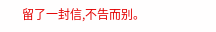留了一封信,不告而别。